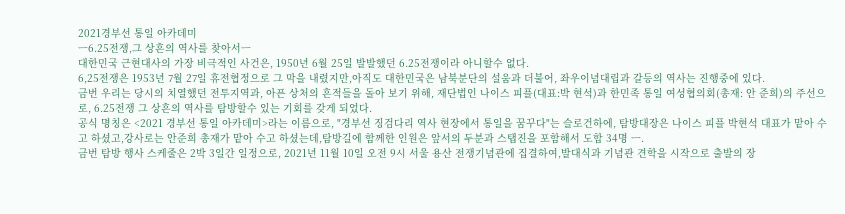2021경부선 통일 아카데미
ㅡ6.25전쟁,그 상흔의 역사를 찾아서ㅡ
대한민국 근현대사의 가장 비극적인 사건은, 1950년 6월 25일 발발했던 6.25전쟁이라 아니할수 없다.
6,25전쟁은 1953년 7월 27일 휴전협정으로 그 막을 내렸지만,아직도 대한민국은 남북분단의 설움과 더불어, 좌우이념대립과 갈등의 역사는 진행중에 있다.
금번 우리는 당시의 치열했던 전투지역과, 아픈 상처의 흔적들을 돌아 보기 위해, 재단법인 나이스 피플(대표:박 현석)과 한민족 통일 여성협의회(총재: 안 준희)의 주선으로, 6.25전쟁 그 상흔의 역사를 탐방할수 있는 기회를 갖게 되었다.
공식 명칭은 <2021 경부선 통일 아카데미>라는 이름으로, "경부선 징검다리 역사 현장에서 통일을 꿈꾸다"는 슬로건하에, 탐방대장은 나이스 피플 박현석 대표가 맡아 수고 하셨고,강사로는 안준희 총재가 맡아 수고 하셨는데,탐방길에 함께한 인원은 앞서의 두분과 스탭진을 포함해서 도합 34명 ㅡ.
금번 탐방 행사 스케줄은 2박 3일간 일정으로, 2021년 11월 10일 오전 9시 서울 용산 전쟁기념관에 집결하여,발대식과 기념관 견학을 시작으로 출발의 장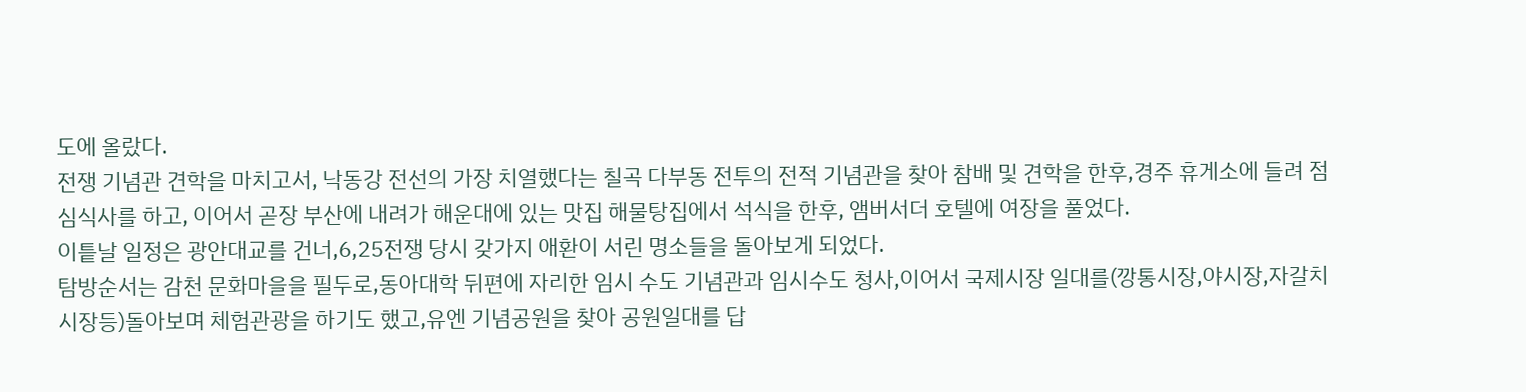도에 올랐다.
전쟁 기념관 견학을 마치고서, 낙동강 전선의 가장 치열했다는 칠곡 다부동 전투의 전적 기념관을 찾아 참배 및 견학을 한후,경주 휴게소에 들려 점심식사를 하고, 이어서 곧장 부산에 내려가 해운대에 있는 맛집 해물탕집에서 석식을 한후, 앰버서더 호텔에 여장을 풀었다.
이틑날 일정은 광안대교를 건너,6,25전쟁 당시 갖가지 애환이 서린 명소들을 돌아보게 되었다.
탐방순서는 감천 문화마을을 필두로,동아대학 뒤편에 자리한 임시 수도 기념관과 임시수도 청사,이어서 국제시장 일대를(깡통시장,야시장,자갈치시장등)돌아보며 체험관광을 하기도 했고,유엔 기념공원을 찾아 공원일대를 답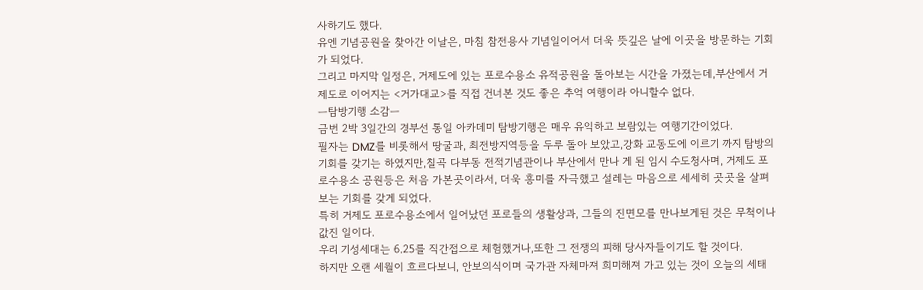사하기도 했다.
유엔 기념공원을 찾아간 이날은, 마침 참전용사 기념일이어서 더욱 뜻깊은 날에 이곳을 방문하는 기회가 되었다.
그리고 마지막 일정은, 거제도에 있는 포로수용소 유적공원을 돌아보는 시간을 가졌는데,부산에서 거제도로 이어지는 <거가대교>를 직접 건너본 것도 좋은 추억 여행이라 아니할수 없다.
ㅡ탐방기행 소감ㅡ
금번 2박 3일간의 경부선 통일 아카데미 탐방기행은 매우 유익하고 보람있는 여행기간이었다.
필자는 DMZ를 비롯해서 땅굴과, 최전방지역등을 두루 돌아 보았고,강화 교동도에 이르기 까지 탐방의 기회를 갖기는 하였지만,칠곡 다부동 전적기념관이나 부산에서 만나 게 된 임시 수도청사며, 거제도 포로수용소 공원등은 처음 가본곳이라서, 더욱 흥미를 자극했고 설레는 마음으로 세세히 곳곳을 살펴보는 기회를 갖게 되었다.
특히 거제도 포로수용소에서 일어났던 포로들의 생활상과, 그들의 진면모를 만나보게된 것은 무척이나 값진 일이다.
우리 기성세대는 6.25를 직간접으로 체험했거나,또한 그 전쟁의 피해 당사자들이기도 할 것이다.
하지만 오랜 세월이 흐르다보니, 안보의식이며 국가관 자체마져 희미해져 가고 있는 것이 오늘의 세태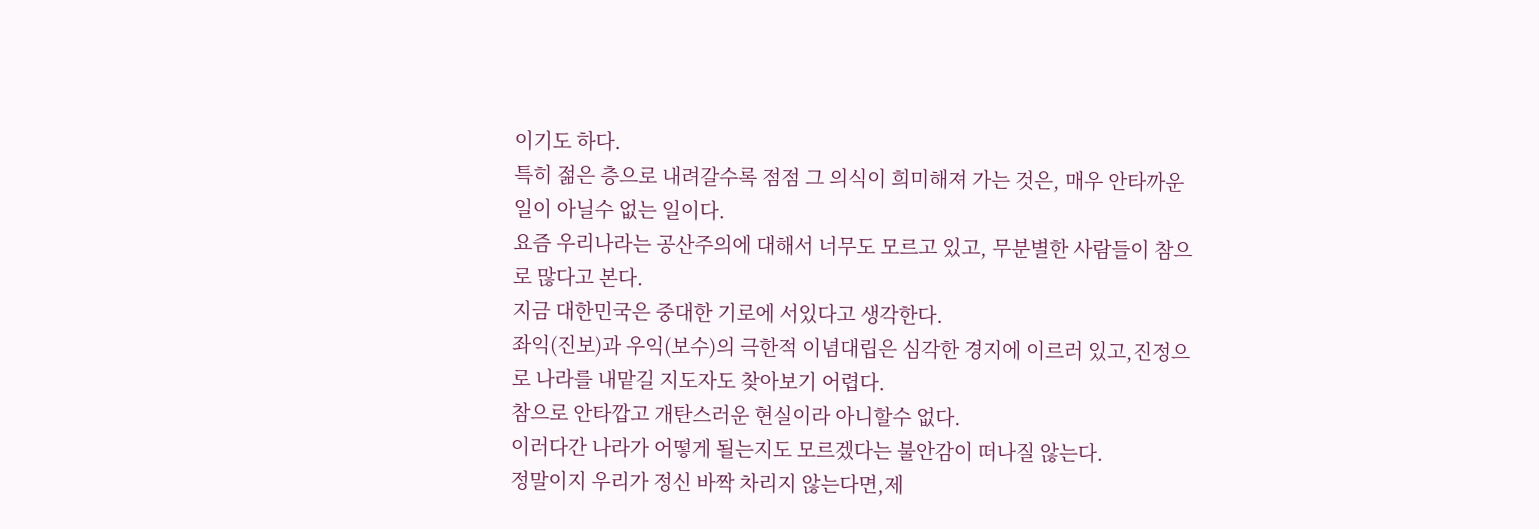이기도 하다.
특히 젊은 층으로 내려갈수록 점점 그 의식이 희미해져 가는 것은, 매우 안타까운 일이 아닐수 없는 일이다.
요즘 우리나라는 공산주의에 대해서 너무도 모르고 있고, 무분별한 사람들이 참으로 많다고 본다.
지금 대한민국은 중대한 기로에 서있다고 생각한다.
좌익(진보)과 우익(보수)의 극한적 이념대립은 심각한 경지에 이르러 있고,진정으로 나라를 내맡길 지도자도 찾아보기 어렵다.
참으로 안타깝고 개탄스러운 현실이라 아니할수 없다.
이러다간 나라가 어떻게 될는지도 모르겠다는 불안감이 떠나질 않는다.
정말이지 우리가 정신 바짝 차리지 않는다면,제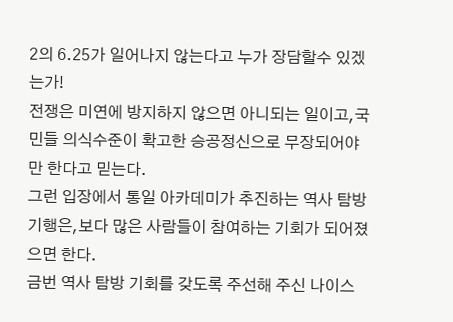2의 6.25가 일어나지 않는다고 누가 장담할수 있겠는가!
전쟁은 미연에 방지하지 않으면 아니되는 일이고,국민들 의식수준이 확고한 승공정신으로 무장되어야만 한다고 믿는다.
그런 입장에서 통일 아카데미가 추진하는 역사 탐방기행은,보다 많은 사람들이 참여하는 기회가 되어졌으면 한다.
금번 역사 탐방 기회를 갖도록 주선해 주신 나이스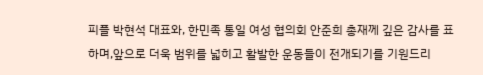피플 박현석 대표와, 한민족 통일 여성 협의회 안준희 총재께 깊은 감사를 표하며,앞으로 더욱 범위를 넓히고 활발한 운동들이 전개되기를 기원드리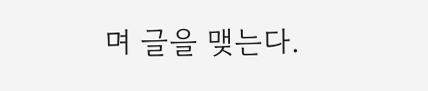며 글을 맺는다.